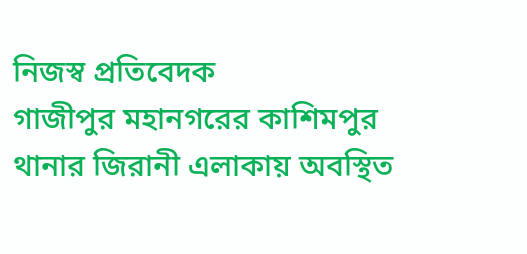নিজস্ব প্রতিবেদক
গাজীপুর মহানগরের কাশিমপুর থানার জিরানী এলাকায় অবস্থিত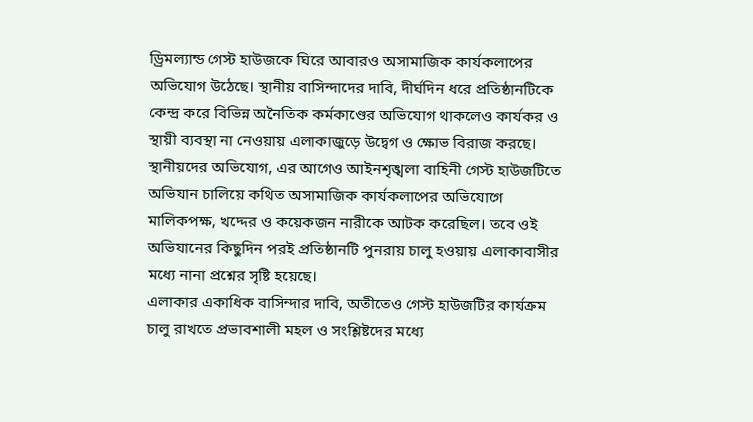ড্রিমল্যান্ড গেস্ট হাউজকে ঘিরে আবারও অসামাজিক কার্যকলাপের অভিযোগ উঠেছে। স্থানীয় বাসিন্দাদের দাবি, দীর্ঘদিন ধরে প্রতিষ্ঠানটিকে কেন্দ্র করে বিভিন্ন অনৈতিক কর্মকাণ্ডের অভিযোগ থাকলেও কার্যকর ও স্থায়ী ব্যবস্থা না নেওয়ায় এলাকাজুড়ে উদ্বেগ ও ক্ষোভ বিরাজ করছে।
স্থানীয়দের অভিযোগ, এর আগেও আইনশৃঙ্খলা বাহিনী গেস্ট হাউজটিতে অভিযান চালিয়ে কথিত অসামাজিক কার্যকলাপের অভিযোগে মালিকপক্ষ, খদ্দের ও কয়েকজন নারীকে আটক করেছিল। তবে ওই অভিযানের কিছুদিন পরই প্রতিষ্ঠানটি পুনরায় চালু হওয়ায় এলাকাবাসীর মধ্যে নানা প্রশ্নের সৃষ্টি হয়েছে।
এলাকার একাধিক বাসিন্দার দাবি, অতীতেও গেস্ট হাউজটির কার্যক্রম চালু রাখতে প্রভাবশালী মহল ও সংশ্লিষ্টদের মধ্যে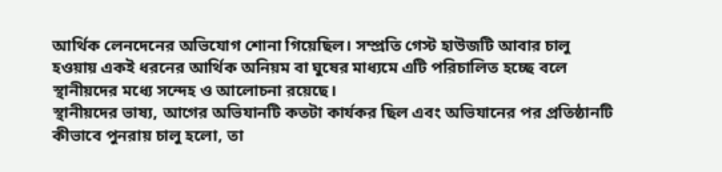আর্থিক লেনদেনের অভিযোগ শোনা গিয়েছিল। সম্প্রতি গেস্ট হাউজটি আবার চালু হওয়ায় একই ধরনের আর্থিক অনিয়ম বা ঘুষের মাধ্যমে এটি পরিচালিত হচ্ছে বলে স্থানীয়দের মধ্যে সন্দেহ ও আলোচনা রয়েছে।
স্থানীয়দের ভাষ্য, আগের অভিযানটি কতটা কার্যকর ছিল এবং অভিযানের পর প্রতিষ্ঠানটি কীভাবে পুনরায় চালু হলো, তা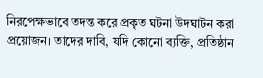নিরপেক্ষভাবে তদন্ত করে প্রকৃত ঘটনা উদঘাটন করা প্রয়োজন। তাদের দাবি, যদি কোনো ব্যক্তি, প্রতিষ্ঠান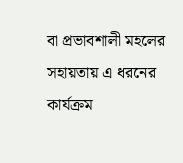বা প্রভাবশালী মহলের সহায়তায় এ ধরনের কার্যক্রম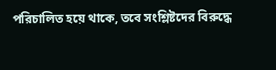পরিচালিত হয়ে থাকে, তবে সংশ্লিষ্টদের বিরুদ্ধে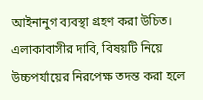আইনানুগ ব্যবস্থা গ্রহণ করা উচিত।
এলাকাবাসীর দাবি, বিষয়টি নিয়ে উচ্চপর্যায়ের নিরপেক্ষ তদন্ত করা হলে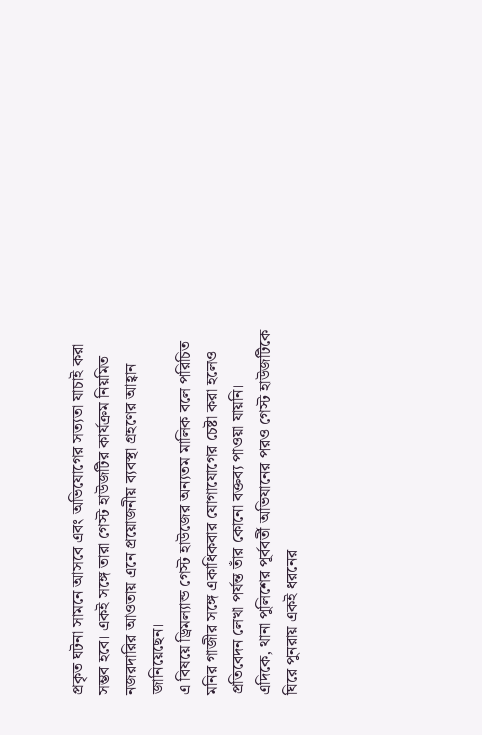প্রকৃত ঘটনা সামনে আসবে এবং অভিযোগের সত্যতা যাচাই করা সম্ভব হবে। একই সঙ্গে তারা গেস্ট হাউজটির কার্যক্রম নিয়মিত নজরদারির আওতায় এনে প্রয়োজনীয় ব্যবস্থা গ্রহণের আহ্বান জানিয়েছেন।
এ বিষয়ে ড্রিমল্যান্ড গেস্ট হাউজের অন্যতম মালিক বলে পরিচিত মনির গাজীর সঙ্গে একাধিকবার যোগাযোগের চেষ্টা করা হলেও প্রতিবেদন লেখা পর্যন্ত তাঁর কোনো বক্তব্য পাওয়া যায়নি।
এদিকে, থানা পুলিশের পূর্ববর্তী অভিযানের পরও গেস্ট হাউজটিকে ঘিরে পুনরায় একই ধরনের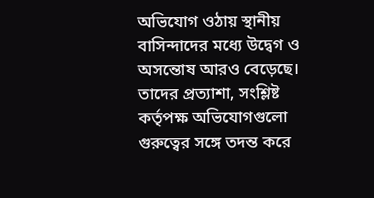অভিযোগ ওঠায় স্থানীয় বাসিন্দাদের মধ্যে উদ্বেগ ও অসন্তোষ আরও বেড়েছে। তাদের প্রত্যাশা, সংশ্লিষ্ট কর্তৃপক্ষ অভিযোগগুলো গুরুত্বের সঙ্গে তদন্ত করে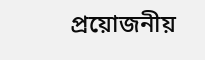প্রয়োজনীয়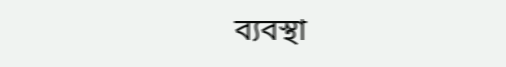ব্যবস্থা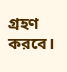গ্রহণ করবে।